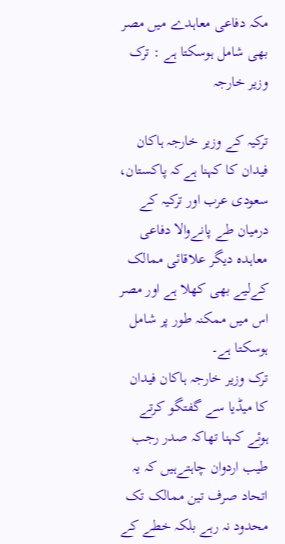مکہ دفاعی معاہدے میں مصر بھی شامل ہوسکتا ہے : ترک وزیر خارجہ

ترکیہ کے وزیر خارجہ ہاکان فیدان کا کہنا ہےکہ پاکستان، سعودی عرب اور ترکیہ کے درمیان طے پانےوالا دفاعی معاہدہ دیگر علاقائی ممالک کےلیے بھی کھلا ہے اور مصر اس میں ممکنہ طور پر شامل ہوسکتا ہے۔
ترک وزیر خارجہ ہاکان فیدان کا میڈیا سے گفتگو کرتے ہوئے کہنا تھاکہ صدر رجب طیب اردوان چاہتےہیں کہ یہ اتحاد صرف تین ممالک تک محدود نہ رہے بلکہ خطے کے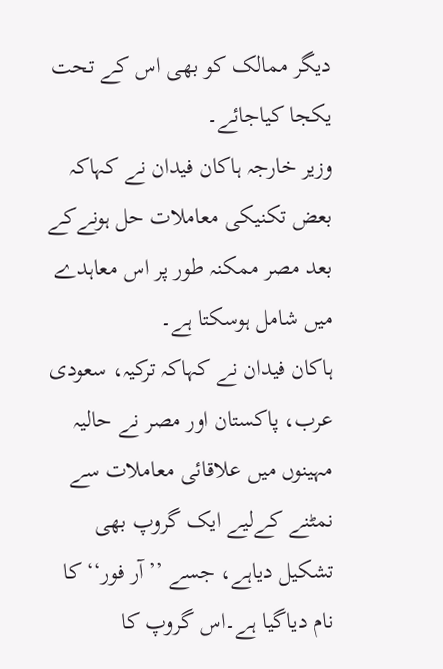دیگر ممالک کو بھی اس کے تحت یکجا کیاجائے۔
وزیر خارجہ ہاکان فیدان نے کہاکہ بعض تکنیکی معاملات حل ہونےکے بعد مصر ممکنہ طور پر اس معاہدے میں شامل ہوسکتا ہے۔
ہاکان فیدان نے کہاکہ ترکیہ، سعودی عرب، پاکستان اور مصر نے حالیہ مہینوں میں علاقائی معاملات سے نمٹنے کےلیے ایک گروپ بھی تشکیل دیاہے، جسے ’’آر فور‘‘ کا نام دیاگیا ہے۔اس گروپ کا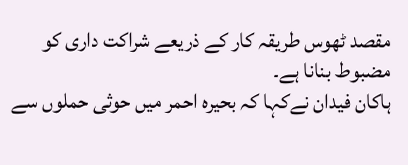مقصد ٹھوس طریقہ کار کے ذریعے شراکت داری کو مضبوط بنانا ہے۔
ہاکان فیدان نےکہا کہ بحیرہ احمر میں حوثی حملوں سے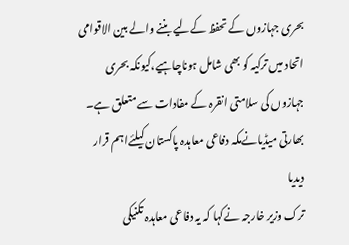بحری جہازوں کے تحفظ کےلیے بننے والے بین الاقوامی اتحاد میں ترکیہ کو بھی شامل ہوناچاہیے،کیونکہ بحری جہازوں کی سلامتی انقرہ کے مفادات سے متعلق ہے۔
بھارتی میڈیانےمکہ دفاعی معاہدہ پاکستان کیلئےاہم قرار دیدیا
ترک وزیر خارجہ نےکہا کہ یہ دفاعی معاہدہ تکنیکی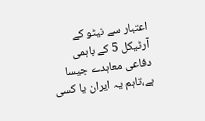اعتبار سے نیٹو کے آرٹیکل 5 کے باہمی دفاعی معاہدے جیسا ہے،تاہم یہ ایران یا کسی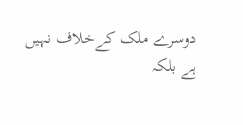دوسرے ملک کےخلاف نہیں ہے بلکہ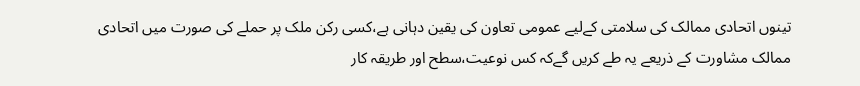تینوں اتحادی ممالک کی سلامتی کےلیے عمومی تعاون کی یقین دہانی ہے،کسی رکن ملک پر حملے کی صورت میں اتحادی ممالک مشاورت کے ذریعے یہ طے کریں گےکہ کس نوعیت،سطح اور طریقہ کار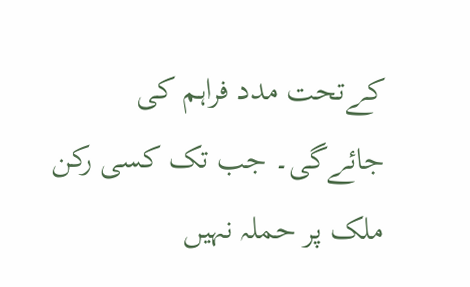کےتحت مدد فراہم کی جائےگی۔ جب تک کسی رکن ملک پر حملہ نہیں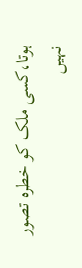ہوتا،کسی ملک کو خطرہ تصور نہیں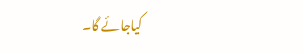کیاجائے گا۔